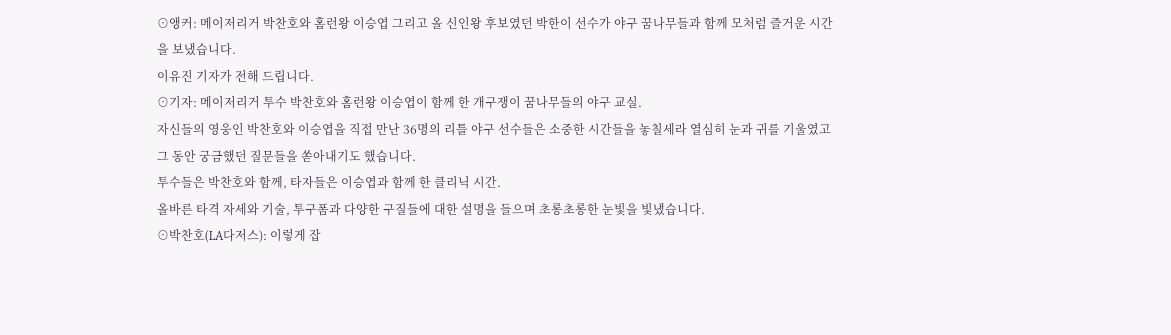⊙앵커: 메이저리거 박찬호와 홈런왕 이승엽 그리고 올 신인왕 후보였던 박한이 선수가 야구 꿈나무들과 함께 모처럼 즐거운 시간을 보냈습니다.
이유진 기자가 전해 드립니다.
⊙기자: 메이저리거 투수 박찬호와 홈런왕 이승엽이 함께 한 개구쟁이 꿈나무들의 야구 교실.
자신들의 영웅인 박찬호와 이승엽을 직접 만난 36명의 리틀 야구 선수들은 소중한 시간들을 놓칠세라 열심히 눈과 귀를 기울였고 그 동안 궁금했던 질문들을 쏟아내기도 했습니다.
투수들은 박찬호와 함께, 타자들은 이승엽과 함께 한 클리닉 시간.
올바른 타격 자세와 기술, 투구폼과 다양한 구질들에 대한 설명을 들으며 초롱초롱한 눈빛을 빛냈습니다.
⊙박찬호(LA다저스): 이렇게 잡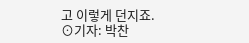고 이렇게 던지죠.
⊙기자: 박찬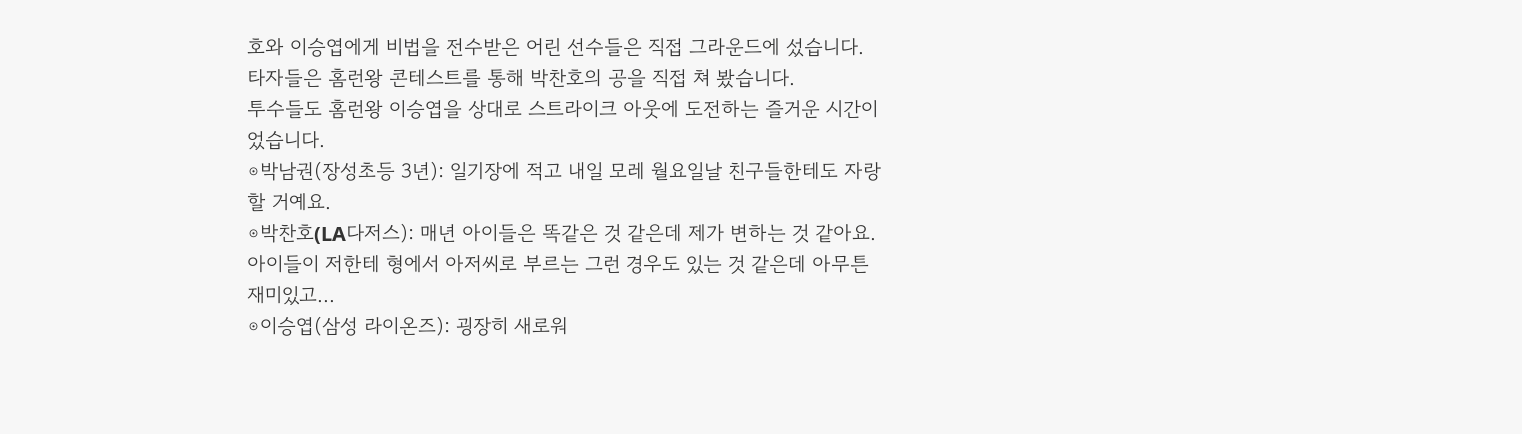호와 이승엽에게 비법을 전수받은 어린 선수들은 직접 그라운드에 섰습니다.
타자들은 홈런왕 콘테스트를 통해 박찬호의 공을 직접 쳐 봤습니다.
투수들도 홈런왕 이승엽을 상대로 스트라이크 아웃에 도전하는 즐거운 시간이었습니다.
⊙박남권(장성초등 3년): 일기장에 적고 내일 모레 월요일날 친구들한테도 자랑할 거예요.
⊙박찬호(LA다저스): 매년 아이들은 똑같은 것 같은데 제가 변하는 것 같아요.
아이들이 저한테 형에서 아저씨로 부르는 그런 경우도 있는 것 같은데 아무튼 재미있고...
⊙이승엽(삼성 라이온즈): 굉장히 새로워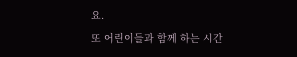요.
또 어린이들과 함께 하는 시간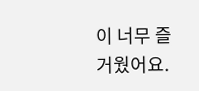이 너무 즐거웠어요.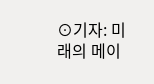⊙기자: 미래의 메이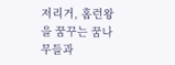저리거, 홈런왕을 꿈꾸는 꿈나무들과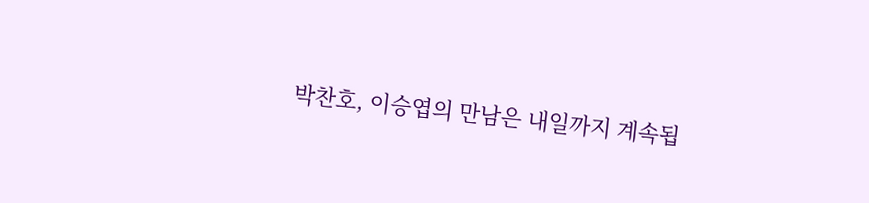박찬호, 이승엽의 만남은 내일까지 계속됩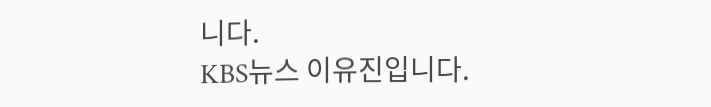니다.
KBS뉴스 이유진입니다.